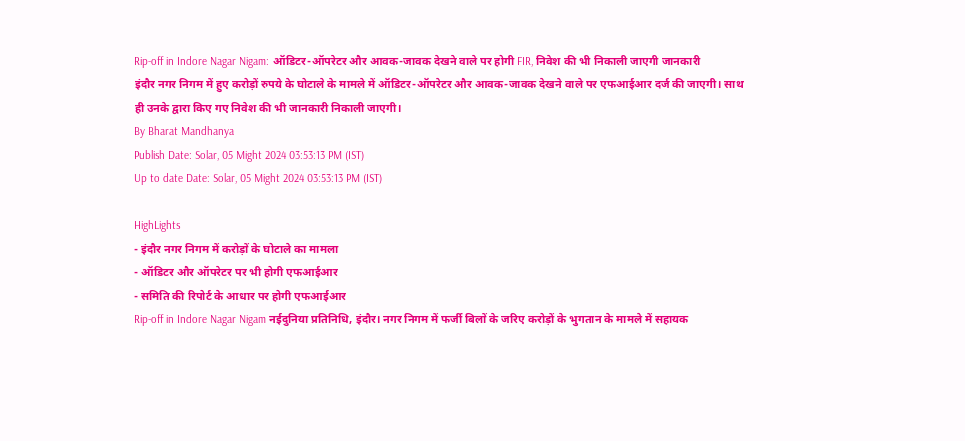Rip-off in Indore Nagar Nigam: ऑडिटर-ऑपरेटर और आवक-जावक देखने वाले पर होगी FIR, निवेश की भी निकाली जाएगी जानकारी
इंदौर नगर निगम में हुए करोड़ों रुपये के घोटाले के मामले में ऑडिटर-ऑपरेटर और आवक-जावक देखने वाले पर एफआईआर दर्ज की जाएगी। साथ ही उनके द्वारा किए गए निवेश की भी जानकारी निकाली जाएगी।
By Bharat Mandhanya
Publish Date: Solar, 05 Might 2024 03:53:13 PM (IST)
Up to date Date: Solar, 05 Might 2024 03:53:13 PM (IST)

HighLights
- इंदौर नगर निगम में करोड़ों के घोटाले का मामला
- ऑडिटर और ऑपरेटर पर भी होगी एफआईआर
- समिति की रिपोर्ट के आधार पर होगी एफआईआर
Rip-off in Indore Nagar Nigam नईदुनिया प्रतिनिधि, इंदौर। नगर निगम में फर्जी बिलों के जरिए करोड़ों के भुगतान के मामले में सहायक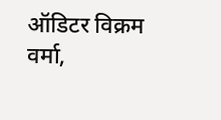ऑडिटर विक्रम वर्मा,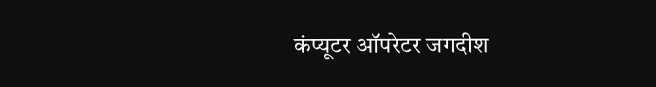कंप्यूटर ऑपरेटर जगदीश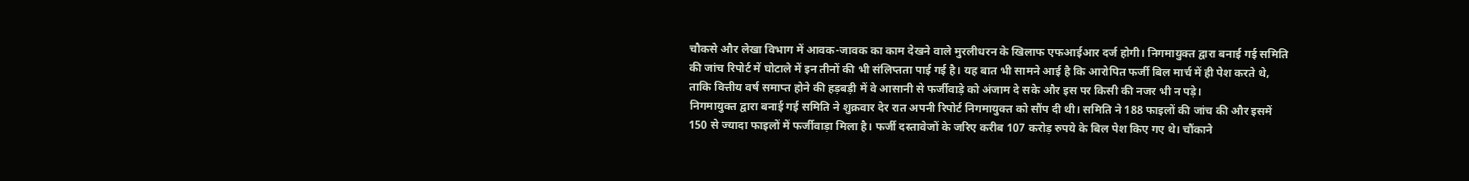चौकसे और लेखा विभाग में आवक-जावक का काम देखने वाले मुरलीधरन के खिलाफ एफआईआर दर्ज होगी। निगमायुक्त द्वारा बनाई गई समिति की जांच रिपोर्ट में घोटाले में इन तीनों की भी संलिप्तता पाई गई है। यह बात भी सामने आई है कि आरोपित फर्जी बिल मार्च में ही पेश करते थे, ताकि वित्तीय वर्ष समाप्त होने की हड़बड़ी में वे आसानी से फर्जीवाड़े को अंजाम दे सके और इस पर किसी की नजर भी न पड़े।
निगमायुक्त द्वारा बनाई गई समिति ने शुक्रवार देर रात अपनी रिपोर्ट निगमायुक्त को सौंप दी थी। समिति ने 188 फाइलों की जांच की और इसमें 150 से ज्यादा फाइलों में फर्जीवाड़ा मिला है। फर्जी दस्तावेजों के जरिए करीब 107 करोड़ रुपये के बिल पेश किए गए थे। चौंकाने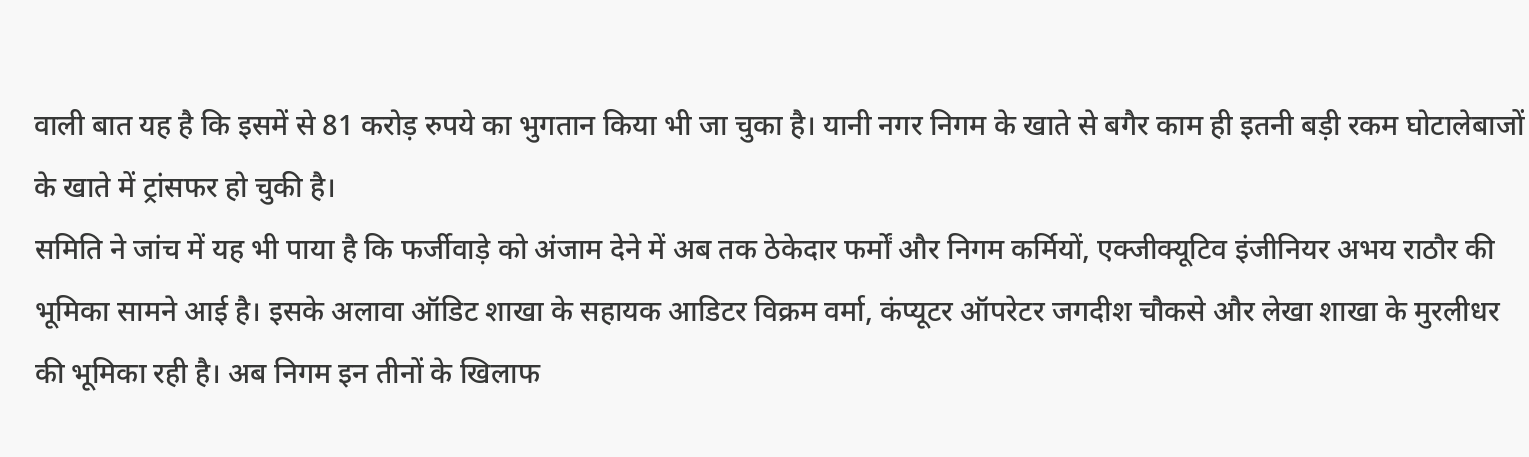वाली बात यह है कि इसमें से 81 करोड़ रुपये का भुगतान किया भी जा चुका है। यानी नगर निगम के खाते से बगैर काम ही इतनी बड़ी रकम घोटालेबाजों के खाते में ट्रांसफर हो चुकी है।
समिति ने जांच में यह भी पाया है कि फर्जीवाड़े को अंजाम देने में अब तक ठेकेदार फर्मों और निगम कर्मियों, एक्जीक्यूटिव इंजीनियर अभय राठौर की भूमिका सामने आई है। इसके अलावा ऑडिट शाखा के सहायक आडिटर विक्रम वर्मा, कंप्यूटर ऑपरेटर जगदीश चौकसे और लेखा शाखा के मुरलीधर की भूमिका रही है। अब निगम इन तीनों के खिलाफ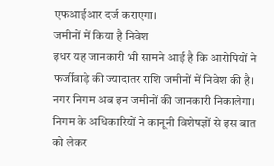एफआईआर दर्ज कराएगा।
जमीनों में किया है निवेश
इधर यह जानकारी भी सामने आई है कि आरोपियों ने फर्जीवाड़े की ज्यादातर राशि जमीनों में निवेश की है। नगर निगम अब इन जमीनों की जानकारी निकालेगा। निगम के अधिकारियों ने कानूनी विशेषज्ञों से इस बात को लेकर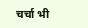चर्चा भी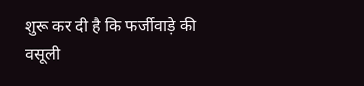शुरू कर दी है कि फर्जीवाड़े की वसूली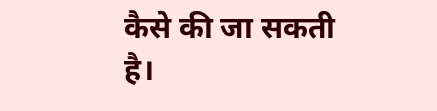कैसे की जा सकती है।